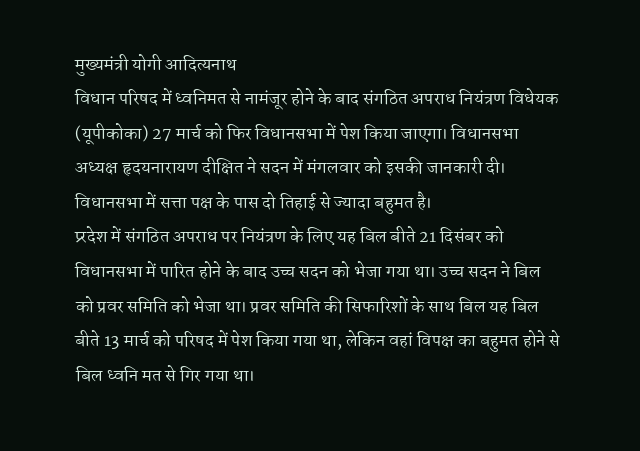मुख्यमंत्री योगी आदित्यनाथ
विधान परिषद में ध्वनिमत से नामंजूर होने के बाद संगठित अपराध नियंत्रण विधेयक (यूपीकोका) 27 मार्च को फिर विधानसभा में पेश किया जाएगा। विधानसभा अध्यक्ष हृदयनारायण दीक्षित ने सदन में मंगलवार को इसकी जानकारी दी। विधानसभा में सत्ता पक्ष के पास दो तिहाई से ज्यादा बहुमत है।
प्र्रदेश में संगठित अपराध पर नियंत्रण के लिए यह बिल बीते 21 दिसंबर को विधानसभा में पारित होने के बाद उच्च सदन को भेजा गया था। उच्च सदन ने बिल को प्रवर समिति को भेजा था। प्रवर समिति की सिफारिशों के साथ बिल यह बिल बीते 13 मार्च को परिषद में पेश किया गया था, लेकिन वहां विपक्ष का बहुमत होने से बिल ध्वनि मत से गिर गया था।